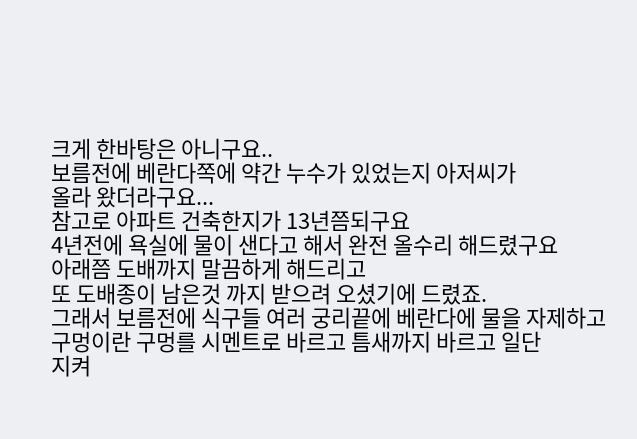크게 한바탕은 아니구요..
보름전에 베란다쪽에 약간 누수가 있었는지 아저씨가
올라 왔더라구요...
참고로 아파트 건축한지가 13년쯤되구요
4년전에 욕실에 물이 샌다고 해서 완전 올수리 해드렸구요
아래쯤 도배까지 말끔하게 해드리고
또 도배종이 남은것 까지 받으려 오셨기에 드렸죠.
그래서 보름전에 식구들 여러 궁리끝에 베란다에 물을 자제하고
구멍이란 구멍를 시멘트로 바르고 틈새까지 바르고 일단
지켜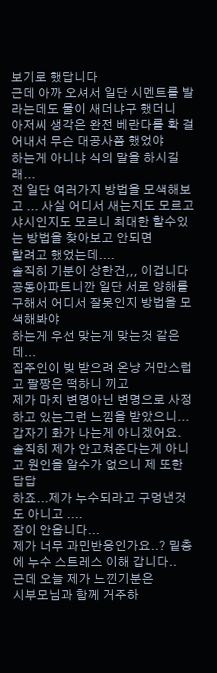보기로 했답니다
근데 아까 오셔서 일단 시멘트를 발라는데도 물이 새더냐구 했더니
아저씨 생각은 완전 베란다를 확 걸어내서 무슨 대공사쯤 했었야
하는게 아니냐 식의 말을 하시길래...
전 일단 여러가지 방법을 모색해보고 ... 사실 어디서 새는지도 모르고
샤시인지도 모르니 최대한 할수있는 방법을 찾아보고 안되면
할려고 했었는데....
솔직히 기분이 상한건,,, 이겁니다
공동아파트니깐 일단 서로 양해를 구해서 어디서 잘못인지 방법을 모색해봐야
하는게 우선 맞는게 맞는것 같은데...
집주인이 빚 받으려 온냥 거만스럽고 팔짱은 떡하니 끼고
제가 마치 변명아닌 변명으로 사정하고 있는그런 느낌을 받았으니...
갑자기 화가 나는게 아니겠어요.
솔직히 제가 안고쳐준다는게 아니고 원인을 알수가 없으니 제 또한 답답
하죠...제가 누수되라고 구멍낸것도 아니고 ....
잠이 안옵니다...
제가 너무 과민반응인가요..? 밑층에 누수 스트레스 이해 갑니다..
근데 오늘 제가 느낀기분은
시부모님과 함께 거주하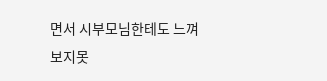면서 시부모님한테도 느껴보지못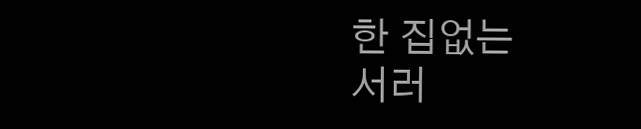한 집없는
서러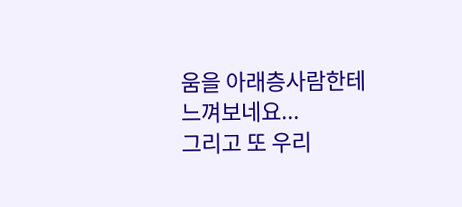움을 아래층사람한테 느껴보네요...
그리고 또 우리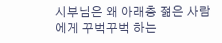시부님은 왜 아래층 젊은 사람에게 꾸벅꾸벅 하는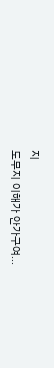지
도무지 이해가 안가구여...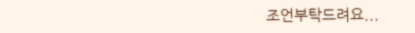조언부탁드려요...